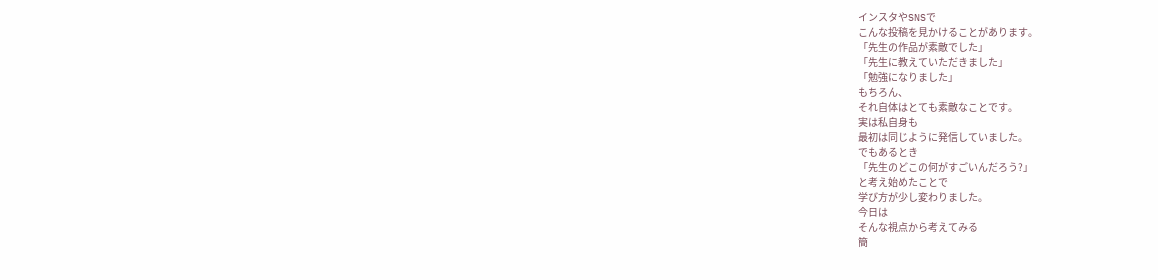インスタやSNSで
こんな投稿を見かけることがあります。
「先生の作品が素敵でした」
「先生に教えていただきました」
「勉強になりました」
もちろん、
それ自体はとても素敵なことです。
実は私自身も
最初は同じように発信していました。
でもあるとき
「先生のどこの何がすごいんだろう?」
と考え始めたことで
学び方が少し変わりました。
今日は
そんな視点から考えてみる
簡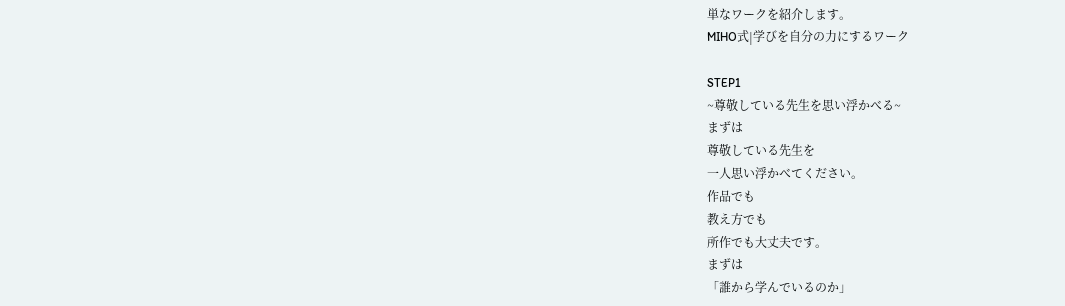単なワークを紹介します。
MIHO式|学びを自分の力にするワーク

STEP1
~尊敬している先生を思い浮かべる~
まずは
尊敬している先生を
一人思い浮かべてください。
作品でも
教え方でも
所作でも大丈夫です。
まずは
「誰から学んでいるのか」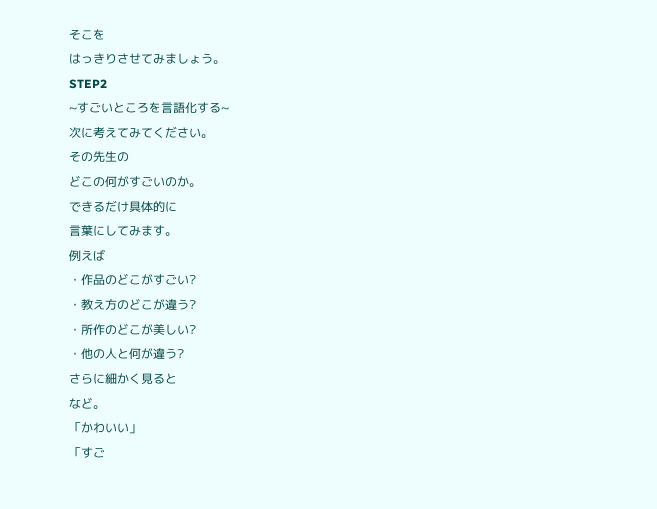そこを
はっきりさせてみましょう。
STEP2
~すごいところを言語化する~
次に考えてみてください。
その先生の
どこの何がすごいのか。
できるだけ具体的に
言葉にしてみます。
例えば
・作品のどこがすごい?
・教え方のどこが違う?
・所作のどこが美しい?
・他の人と何が違う?
さらに細かく見ると
など。
「かわいい」
「すご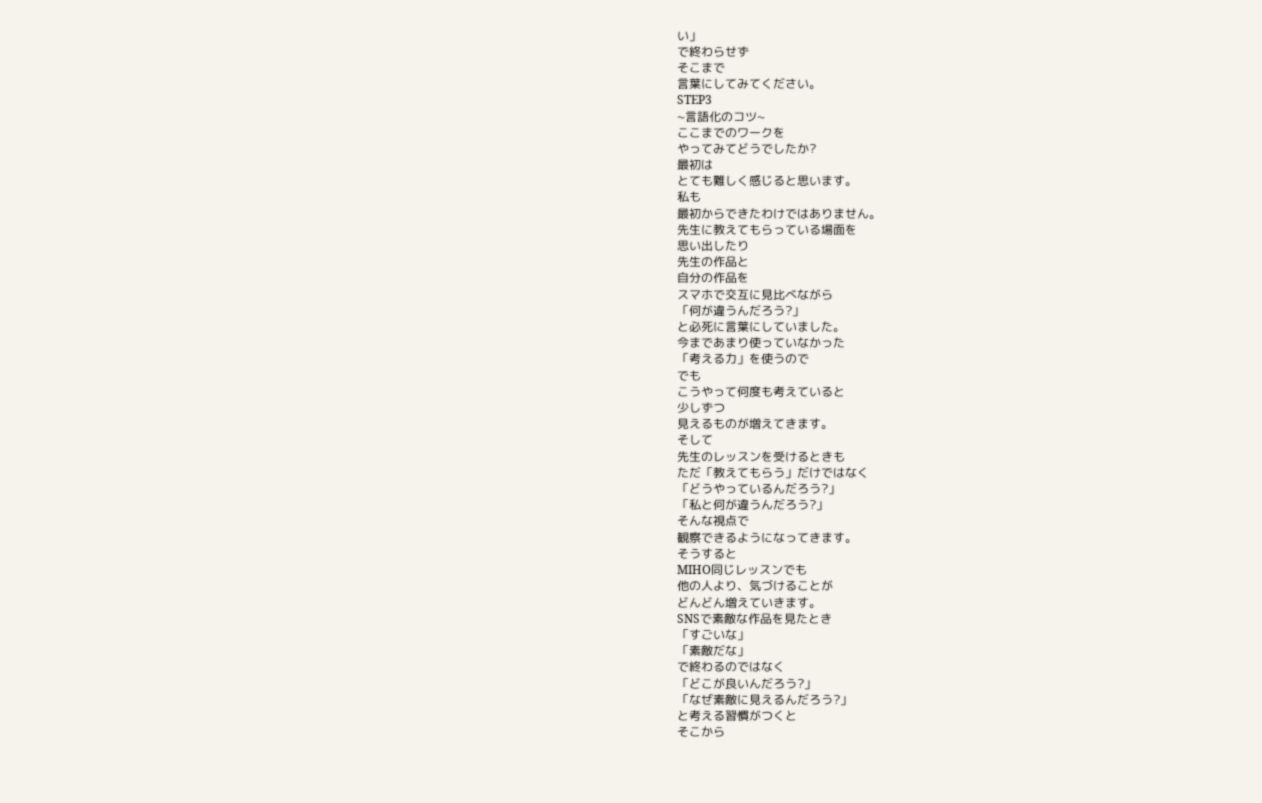い」
で終わらせず
そこまで
言葉にしてみてください。
STEP3
~言語化のコツ~
ここまでのワークを
やってみてどうでしたか?
最初は
とても難しく感じると思います。
私も
最初からできたわけではありません。
先生に教えてもらっている場面を
思い出したり
先生の作品と
自分の作品を
スマホで交互に見比べながら
「何が違うんだろう?」
と必死に言葉にしていました。
今まであまり使っていなかった
「考える力」を使うので
でも
こうやって何度も考えていると
少しずつ
見えるものが増えてきます。
そして
先生のレッスンを受けるときも
ただ「教えてもらう」だけではなく
「どうやっているんだろう?」
「私と何が違うんだろう?」
そんな視点で
観察できるようになってきます。
そうすると
MIHO同じレッスンでも
他の人より、気づけることが
どんどん増えていきます。
SNSで素敵な作品を見たとき
「すごいな」
「素敵だな」
で終わるのではなく
「どこが良いんだろう?」
「なぜ素敵に見えるんだろう?」
と考える習慣がつくと
そこから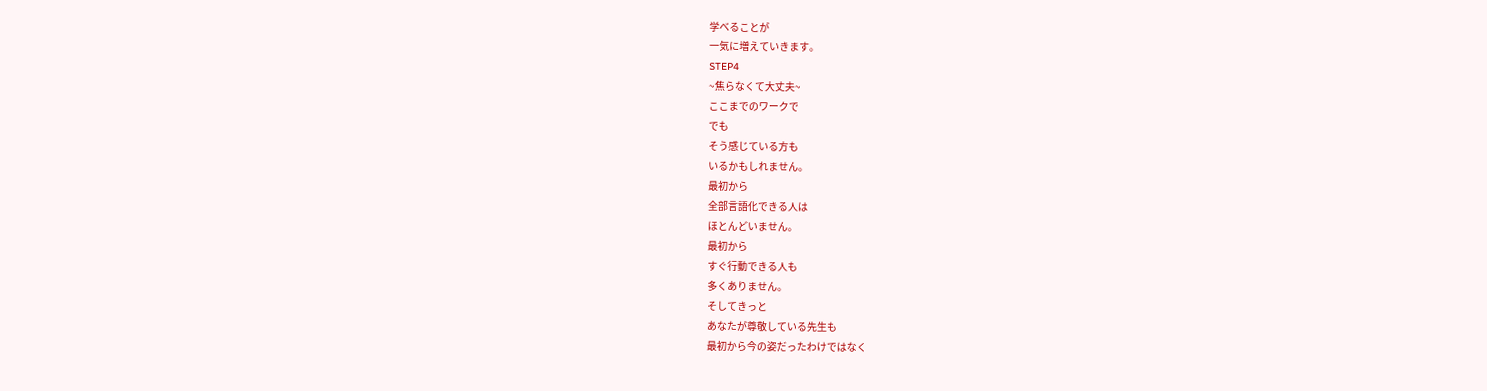学べることが
一気に増えていきます。
STEP4
~焦らなくて大丈夫~
ここまでのワークで
でも
そう感じている方も
いるかもしれません。
最初から
全部言語化できる人は
ほとんどいません。
最初から
すぐ行動できる人も
多くありません。
そしてきっと
あなたが尊敬している先生も
最初から今の姿だったわけではなく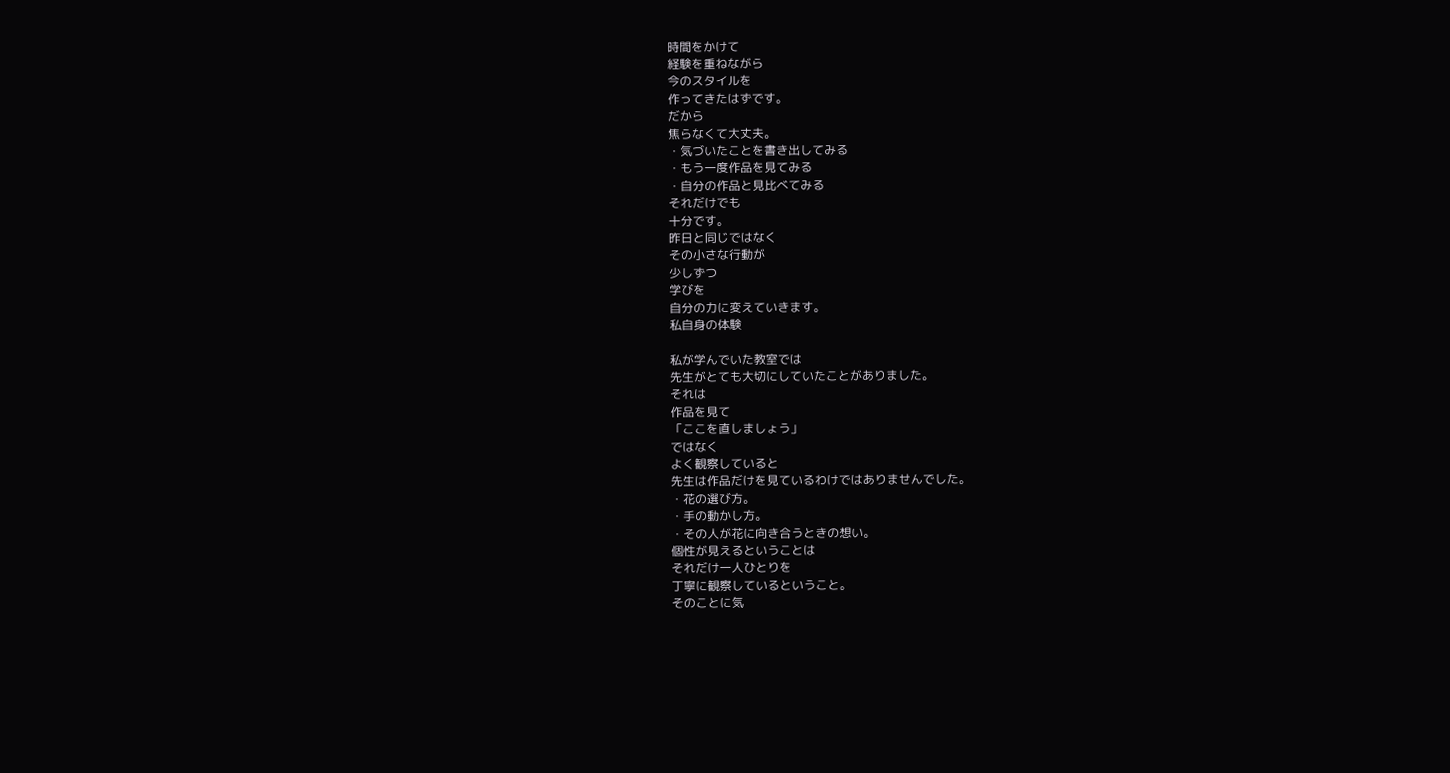時間をかけて
経験を重ねながら
今のスタイルを
作ってきたはずです。
だから
焦らなくて大丈夫。
・気づいたことを書き出してみる
・もう一度作品を見てみる
・自分の作品と見比べてみる
それだけでも
十分です。
昨日と同じではなく
その小さな行動が
少しずつ
学びを
自分の力に変えていきます。
私自身の体験

私が学んでいた教室では
先生がとても大切にしていたことがありました。
それは
作品を見て
「ここを直しましょう」
ではなく
よく観察していると
先生は作品だけを見ているわけではありませんでした。
・花の選び方。
・手の動かし方。
・その人が花に向き合うときの想い。
個性が見えるということは
それだけ一人ひとりを
丁寧に観察しているということ。
そのことに気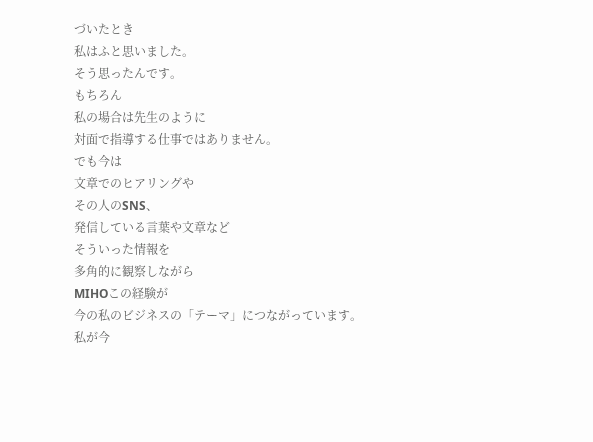づいたとき
私はふと思いました。
そう思ったんです。
もちろん
私の場合は先生のように
対面で指導する仕事ではありません。
でも今は
文章でのヒアリングや
その人のSNS、
発信している言葉や文章など
そういった情報を
多角的に観察しながら
MIHOこの経験が
今の私のビジネスの「テーマ」につながっています。
私が今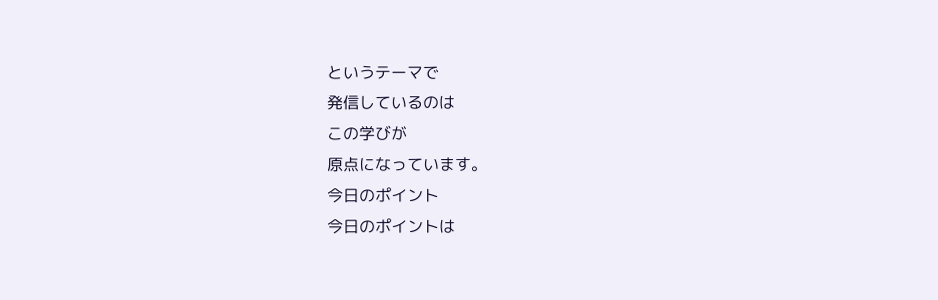というテーマで
発信しているのは
この学びが
原点になっています。
今日のポイント
今日のポイントは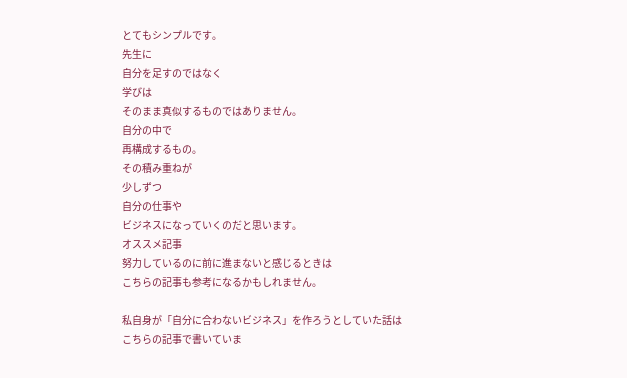とてもシンプルです。
先生に
自分を足すのではなく
学びは
そのまま真似するものではありません。
自分の中で
再構成するもの。
その積み重ねが
少しずつ
自分の仕事や
ビジネスになっていくのだと思います。
オススメ記事
努力しているのに前に進まないと感じるときは
こちらの記事も参考になるかもしれません。

私自身が「自分に合わないビジネス」を作ろうとしていた話は
こちらの記事で書いていま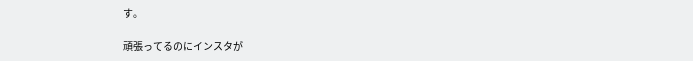す。

頑張ってるのにインスタが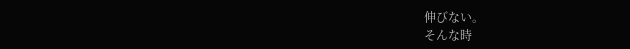伸びない。
そんな時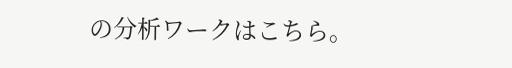の分析ワークはこちら。